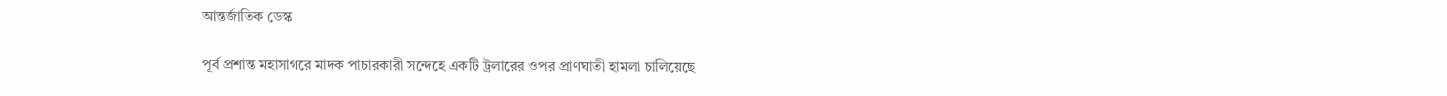আন্তর্জাতিক ডেস্ক

পূর্ব প্রশান্ত মহাসাগরে মাদক পাচারকারী সন্দেহে একটি ট্রলারের ওপর প্রাণঘাতী হামলা চালিয়েছে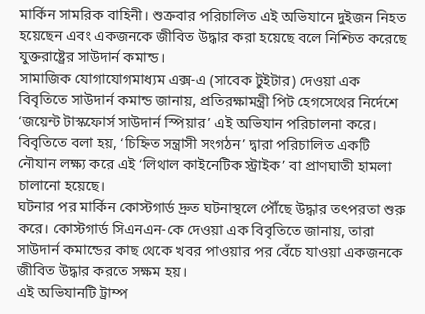মার্কিন সামরিক বাহিনী। শুক্রবার পরিচালিত এই অভিযানে দুইজন নিহত হয়েছেন এবং একজনকে জীবিত উদ্ধার করা হয়েছে বলে নিশ্চিত করেছে যুক্তরাষ্ট্রের সাউদার্ন কমান্ড।
সামাজিক যোগাযোগমাধ্যম এক্স-এ (সাবেক টুইটার) দেওয়া এক বিবৃতিতে সাউদার্ন কমান্ড জানায়, প্রতিরক্ষামন্ত্রী পিট হেগসেথের নির্দেশে ‘জয়েন্ট টাস্কফোর্স সাউদার্ন স্পিয়ার’ এই অভিযান পরিচালনা করে। বিবৃতিতে বলা হয়, ‘চিহ্নিত সন্ত্রাসী সংগঠন’ দ্বারা পরিচালিত একটি নৌযান লক্ষ্য করে এই ‘লিথাল কাইনেটিক স্ট্রাইক’ বা প্রাণঘাতী হামলা চালানো হয়েছে।
ঘটনার পর মার্কিন কোস্টগার্ড দ্রুত ঘটনাস্থলে পৌঁছে উদ্ধার তৎপরতা শুরু করে। কোস্টগার্ড সিএনএন-কে দেওয়া এক বিবৃতিতে জানায়, তারা সাউদার্ন কমান্ডের কাছ থেকে খবর পাওয়ার পর বেঁচে যাওয়া একজনকে জীবিত উদ্ধার করতে সক্ষম হয়।
এই অভিযানটি ট্রাম্প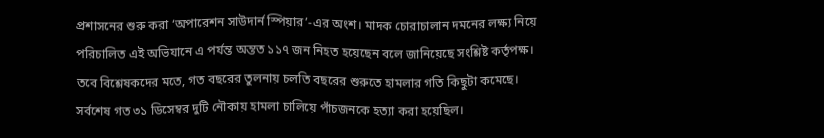প্রশাসনের শুরু করা ‘অপারেশন সাউদার্ন স্পিয়ার’-এর অংশ। মাদক চোরাচালান দমনের লক্ষ্য নিয়ে পরিচালিত এই অভিযানে এ পর্যন্ত অন্তত ১১৭ জন নিহত হয়েছেন বলে জানিয়েছে সংশ্লিষ্ট কর্তৃপক্ষ। তবে বিশ্লেষকদের মতে, গত বছরের তুলনায় চলতি বছরের শুরুতে হামলার গতি কিছুটা কমেছে। সর্বশেষ গত ৩১ ডিসেম্বর দুটি নৌকায় হামলা চালিয়ে পাঁচজনকে হত্যা করা হয়েছিল।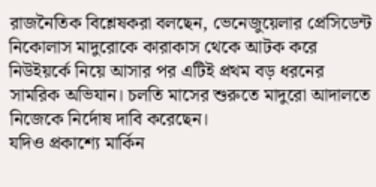রাজনৈতিক বিশ্লেষকরা বলছেন, ভেনেজুয়েলার প্রেসিডেন্ট নিকোলাস মাদুরোকে কারাকাস থেকে আটক করে নিউইয়র্কে নিয়ে আসার পর এটিই প্রথম বড় ধরনের সামরিক অভিযান। চলতি মাসের শুরুতে মাদুরো আদালতে নিজেকে নির্দোষ দাবি করেছেন।
যদিও প্রকাশ্যে মার্কিন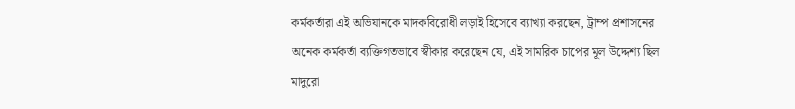কর্মকর্তারা এই অভিযানকে মাদকবিরোধী লড়াই হিসেবে ব্যাখ্যা করছেন, ট্রাম্প প্রশাসনের অনেক কর্মকর্তা ব্যক্তিগতভাবে স্বীকার করেছেন যে, এই সামরিক চাপের মূল উদ্দেশ্য ছিল মাদুরো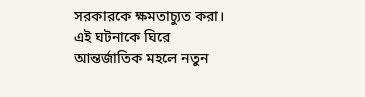সরকারকে ক্ষমতাচ্যুত করা।
এই ঘটনাকে ঘিরে আন্তর্জাতিক মহলে নতুন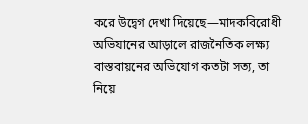করে উদ্বেগ দেখা দিয়েছে—মাদকবিরোধী অভিযানের আড়ালে রাজনৈতিক লক্ষ্য বাস্তবায়নের অভিযোগ কতটা সত্য, তা নিয়ে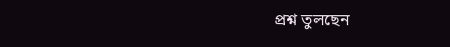প্রশ্ন তুলছেন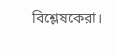বিশ্লেষকেরা।